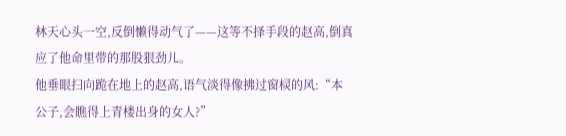林天心头一空,反倒懒得动气了——这等不择手段的赵高,倒真应了他命里带的那股狠劲儿。
他垂眼扫向跪在地上的赵高,语气淡得像拂过窗棂的风:“本公子,会瞧得上青楼出身的女人?”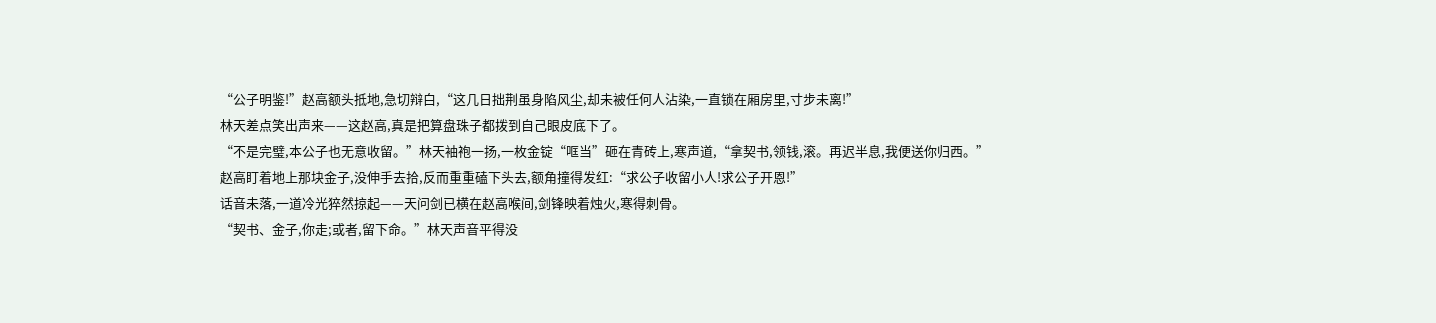“公子明鉴!”赵高额头抵地,急切辩白,“这几日拙荆虽身陷风尘,却未被任何人沾染,一直锁在厢房里,寸步未离!”
林天差点笑出声来——这赵高,真是把算盘珠子都拨到自己眼皮底下了。
“不是完璧,本公子也无意收留。”林天袖袍一扬,一枚金锭“哐当”砸在青砖上,寒声道,“拿契书,领钱,滚。再迟半息,我便送你归西。”
赵高盯着地上那块金子,没伸手去拾,反而重重磕下头去,额角撞得发红:“求公子收留小人!求公子开恩!”
话音未落,一道冷光猝然掠起——天问剑已横在赵高喉间,剑锋映着烛火,寒得刺骨。
“契书、金子,你走;或者,留下命。”林天声音平得没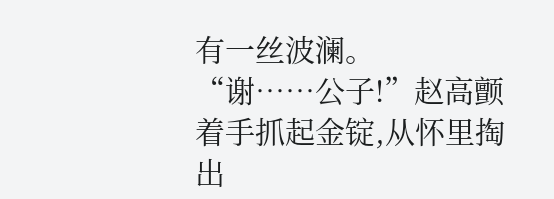有一丝波澜。
“谢……公子!”赵高颤着手抓起金锭,从怀里掏出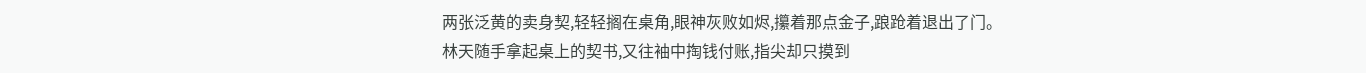两张泛黄的卖身契,轻轻搁在桌角,眼神灰败如烬,攥着那点金子,踉跄着退出了门。
林天随手拿起桌上的契书,又往袖中掏钱付账,指尖却只摸到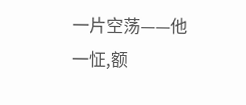一片空荡——他一怔,额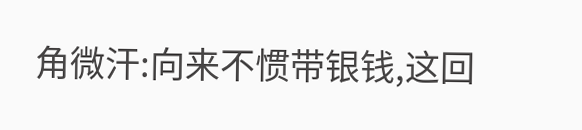角微汗:向来不惯带银钱,这回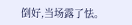倒好,当场露了怯。